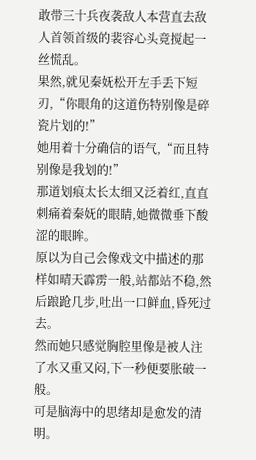敢带三十兵夜袭敌人本营直去敌人首领首级的裴容心头竟搅起一丝慌乱。
果然,就见秦妩松开左手丢下短刃,“你眼角的这道伤特别像是碎瓷片划的!”
她用着十分确信的语气,“而且特别像是我划的!”
那道划痕太长太细又泛着红,直直刺痛着秦妩的眼睛,她微微垂下酸涩的眼眸。
原以为自己会像戏文中描述的那样如晴天霹雳一般,站都站不稳,然后踉跄几步,吐出一口鲜血,昏死过去。
然而她只感觉胸腔里像是被人注了水又重又闷,下一秒便要胀破一般。
可是脑海中的思绪却是愈发的清明。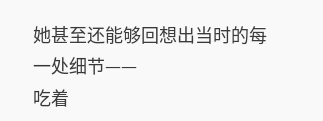她甚至还能够回想出当时的每一处细节——
吃着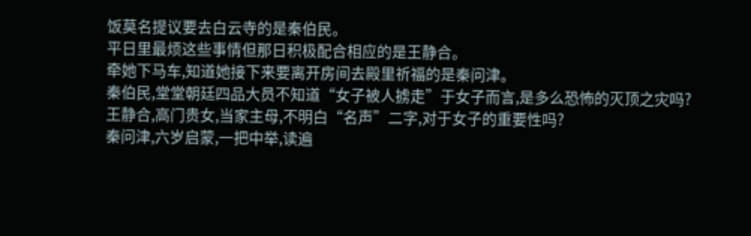饭莫名提议要去白云寺的是秦伯民。
平日里最烦这些事情但那日积极配合相应的是王静合。
牵她下马车,知道她接下来要离开房间去殿里祈福的是秦问津。
秦伯民,堂堂朝廷四品大员不知道“女子被人掳走”于女子而言,是多么恐怖的灭顶之灾吗?
王静合,高门贵女,当家主母,不明白“名声”二字,对于女子的重要性吗?
秦问津,六岁启蒙,一把中举,读遍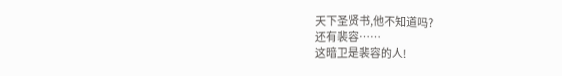天下圣贤书,他不知道吗?
还有裴容……
这暗卫是裴容的人!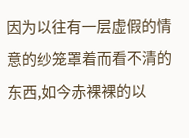因为以往有一层虚假的情意的纱笼罩着而看不清的东西,如今赤裸裸的以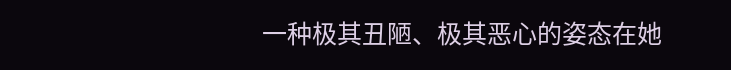一种极其丑陋、极其恶心的姿态在她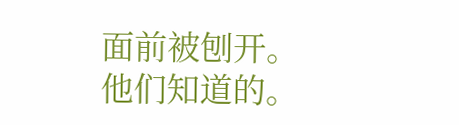面前被刨开。
他们知道的。